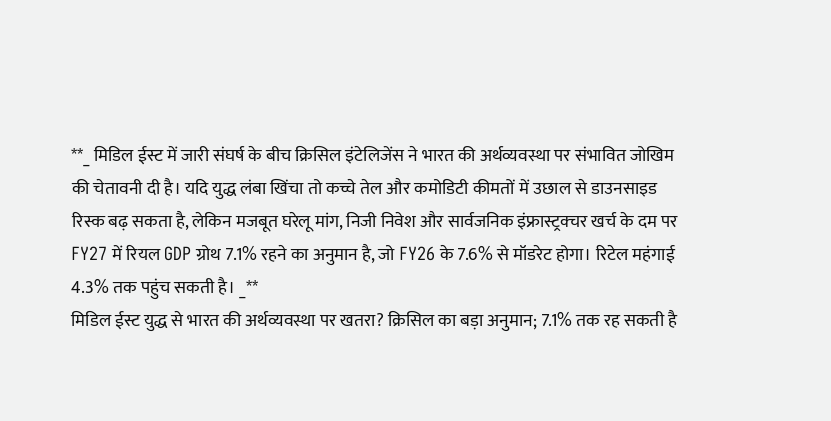**_ मिडिल ईस्ट में जारी संघर्ष के बीच क्रिसिल इंटेलिजेंस ने भारत की अर्थव्यवस्था पर संभावित जोखिम की चेतावनी दी है। यदि युद्ध लंबा खिंचा तो कच्चे तेल और कमोडिटी कीमतों में उछाल से डाउनसाइड रिस्क बढ़ सकता है, लेकिन मजबूत घरेलू मांग, निजी निवेश और सार्वजनिक इंफ्रास्ट्रक्चर खर्च के दम पर FY27 में रियल GDP ग्रोथ 7.1% रहने का अनुमान है, जो FY26 के 7.6% से मॉडरेट होगा। रिटेल महंगाई 4.3% तक पहुंच सकती है। _**
मिडिल ईस्ट युद्ध से भारत की अर्थव्यवस्था पर खतरा? क्रिसिल का बड़ा अनुमान; 7.1% तक रह सकती है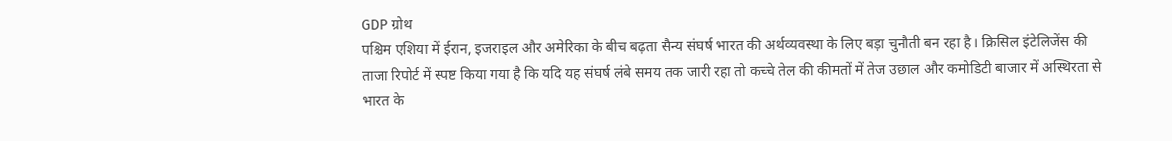GDP ग्रोथ
पश्चिम एशिया में ईरान, इजराइल और अमेरिका के बीच बढ़ता सैन्य संघर्ष भारत की अर्थव्यवस्था के लिए बड़ा चुनौती बन रहा है। क्रिसिल इंटेलिजेंस की ताजा रिपोर्ट में स्पष्ट किया गया है कि यदि यह संघर्ष लंबे समय तक जारी रहा तो कच्चे तेल की कीमतों में तेज उछाल और कमोडिटी बाजार में अस्थिरता से भारत के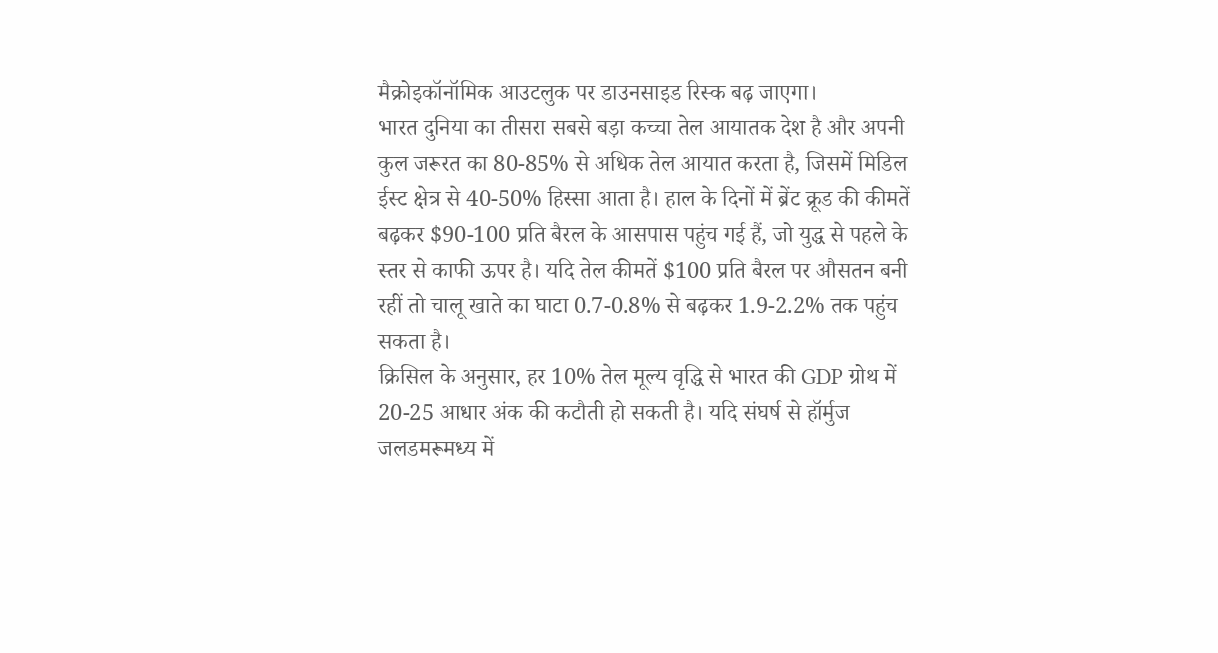मैक्रोइकॉनॉमिक आउटलुक पर डाउनसाइड रिस्क बढ़ जाएगा।
भारत दुनिया का तीसरा सबसे बड़ा कच्चा तेल आयातक देश है और अपनी कुल जरूरत का 80-85% से अधिक तेल आयात करता है, जिसमें मिडिल ईस्ट क्षेत्र से 40-50% हिस्सा आता है। हाल के दिनों में ब्रेंट क्रूड की कीमतें बढ़कर $90-100 प्रति बैरल के आसपास पहुंच गई हैं, जो युद्ध से पहले के स्तर से काफी ऊपर है। यदि तेल कीमतें $100 प्रति बैरल पर औसतन बनी रहीं तो चालू खाते का घाटा 0.7-0.8% से बढ़कर 1.9-2.2% तक पहुंच सकता है।
क्रिसिल के अनुसार, हर 10% तेल मूल्य वृद्धि से भारत की GDP ग्रोथ में 20-25 आधार अंक की कटौती हो सकती है। यदि संघर्ष से हॉर्मुज जलडमरूमध्य में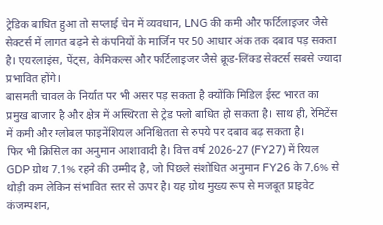ट्रेडिक बाधित हुआ तो सप्लाई चेन में व्यवधान, LNG की कमी और फर्टिलाइजर जैसे सेक्टर्स में लागत बढ़ने से कंपनियों के मार्जिन पर 50 आधार अंक तक दबाव पड़ सकता है। एयरलाइंस, पेंट्स, केमिकल्स और फर्टिलाइजर जैसे क्रूड-लिंक्ड सेक्टर्स सबसे ज्यादा प्रभावित होंगे।
बासमती चावल के निर्यात पर भी असर पड़ सकता है क्योंकि मिडिल ईस्ट भारत का प्रमुख बाजार है और क्षेत्र में अस्थिरता से ट्रेड फ्लो बाधित हो सकता है। साथ ही, रेमिटेंस में कमी और ग्लोबल फाइनेंशियल अनिश्चितता से रुपये पर दबाव बढ़ सकता है।
फिर भी क्रिसिल का अनुमान आशावादी है। वित्त वर्ष 2026-27 (FY27) में रियल GDP ग्रोथ 7.1% रहने की उम्मीद है, जो पिछले संशोधित अनुमान FY26 के 7.6% से थोड़ी कम लेकिन संभावित स्तर से ऊपर है। यह ग्रोथ मुख्य रूप से मजबूत प्राइवेट कंजम्पशन,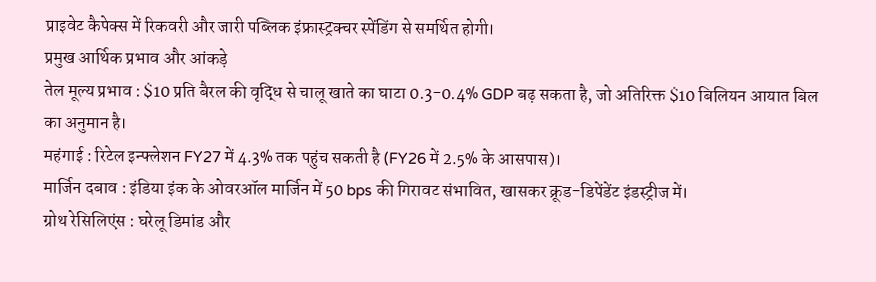प्राइवेट कैपेक्स में रिकवरी और जारी पब्लिक इंफ्रास्ट्रक्चर स्पेंडिंग से समर्थित होगी।
प्रमुख आर्थिक प्रभाव और आंकड़े
तेल मूल्य प्रभाव : $10 प्रति बैरल की वृद्धि से चालू खाते का घाटा 0.3-0.4% GDP बढ़ सकता है, जो अतिरिक्त $10 बिलियन आयात बिल का अनुमान है।
महंगाई : रिटेल इन्फ्लेशन FY27 में 4.3% तक पहुंच सकती है (FY26 में 2.5% के आसपास)।
मार्जिन दबाव : इंडिया इंक के ओवरऑल मार्जिन में 50 bps की गिरावट संभावित, खासकर क्रूड-डिपेंडेंट इंडस्ट्रीज में।
ग्रोथ रेसिलिएंस : घरेलू डिमांड और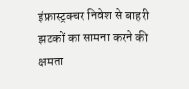इंफ्रास्ट्रक्चर निवेश से बाहरी झटकों का सामना करने की क्षमता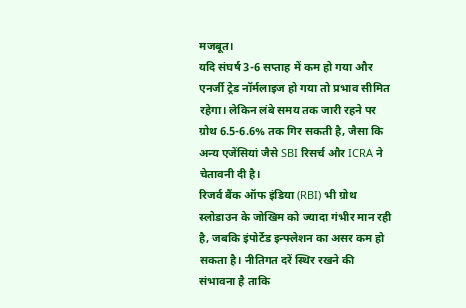मजबूत।
यदि संघर्ष 3-6 सप्ताह में कम हो गया और एनर्जी ट्रेड नॉर्मलाइज हो गया तो प्रभाव सीमित रहेगा। लेकिन लंबे समय तक जारी रहने पर ग्रोथ 6.5-6.6% तक गिर सकती है, जैसा कि अन्य एजेंसियां जैसे SBI रिसर्च और ICRA ने चेतावनी दी है।
रिजर्व बैंक ऑफ इंडिया (RBI) भी ग्रोथ स्लोडाउन के जोखिम को ज्यादा गंभीर मान रही है, जबकि इंपोर्टेड इन्फ्लेशन का असर कम हो सकता है। नीतिगत दरें स्थिर रखने की संभावना है ताकि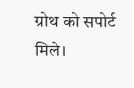ग्रोथ को सपोर्ट मिले।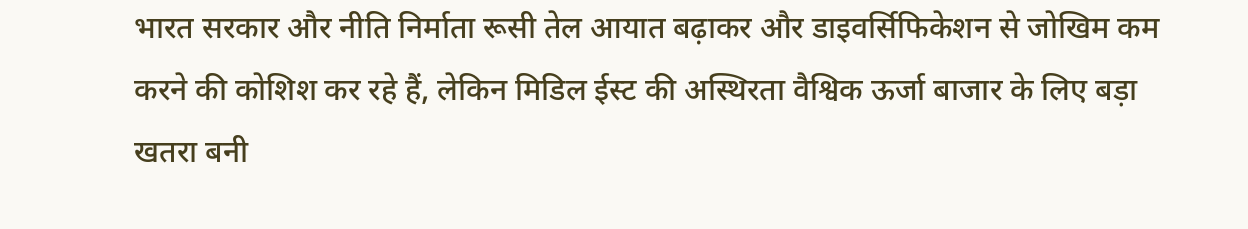भारत सरकार और नीति निर्माता रूसी तेल आयात बढ़ाकर और डाइवर्सिफिकेशन से जोखिम कम करने की कोशिश कर रहे हैं, लेकिन मिडिल ईस्ट की अस्थिरता वैश्विक ऊर्जा बाजार के लिए बड़ा खतरा बनी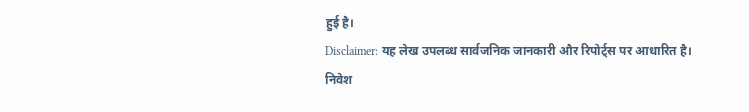हुई है।
Disclaimer: यह लेख उपलब्ध सार्वजनिक जानकारी और रिपोर्ट्स पर आधारित है। निवेश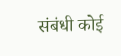संबंधी कोई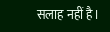सलाह नहीं है।